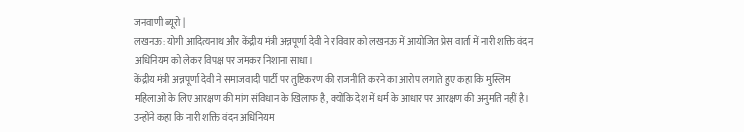जनवाणी ब्यूरो |
लखनऊ: योगी आदित्यनाथ और केंद्रीय मंत्री अन्नपूर्णा देवी ने रविवार को लखनऊ में आयोजित प्रेस वार्ता में नारी शक्ति वंदन अधिनियम को लेकर विपक्ष पर जमकर निशाना साधा।
केंद्रीय मंत्री अन्नपूर्णा देवी ने समाजवादी पार्टी पर तुष्टिकरण की राजनीति करने का आरोप लगाते हुए कहा कि मुस्लिम महिलाओं के लिए आरक्षण की मांग संविधान के खिलाफ है, क्योंकि देश में धर्म के आधार पर आरक्षण की अनुमति नहीं है। उन्होंने कहा कि नारी शक्ति वंदन अधिनियम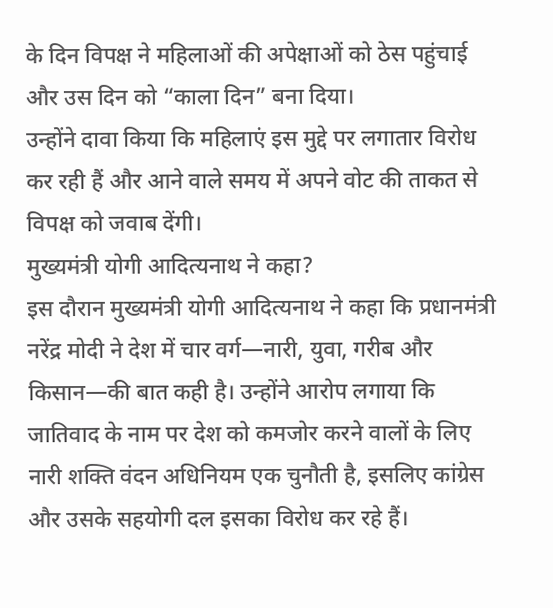के दिन विपक्ष ने महिलाओं की अपेक्षाओं को ठेस पहुंचाई और उस दिन को “काला दिन” बना दिया।
उन्होंने दावा किया कि महिलाएं इस मुद्दे पर लगातार विरोध कर रही हैं और आने वाले समय में अपने वोट की ताकत से विपक्ष को जवाब देंगी।
मुख्यमंत्री योगी आदित्यनाथ ने कहा?
इस दौरान मुख्यमंत्री योगी आदित्यनाथ ने कहा कि प्रधानमंत्री नरेंद्र मोदी ने देश में चार वर्ग—नारी, युवा, गरीब और किसान—की बात कही है। उन्होंने आरोप लगाया कि जातिवाद के नाम पर देश को कमजोर करने वालों के लिए नारी शक्ति वंदन अधिनियम एक चुनौती है, इसलिए कांग्रेस और उसके सहयोगी दल इसका विरोध कर रहे हैं।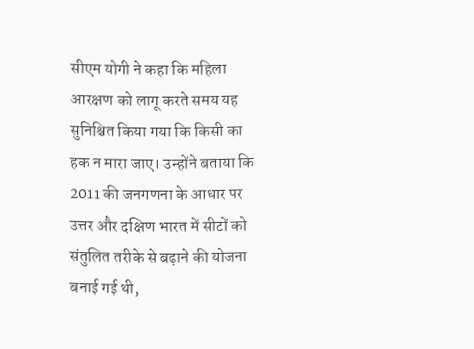सीएम योगी ने कहा कि महिला आरक्षण को लागू करते समय यह सुनिश्चित किया गया कि किसी का हक न मारा जाए। उन्होंने बताया कि 2011 की जनगणना के आधार पर उत्तर और दक्षिण भारत में सीटों को संतुलित तरीके से बढ़ाने की योजना बनाई गई थी,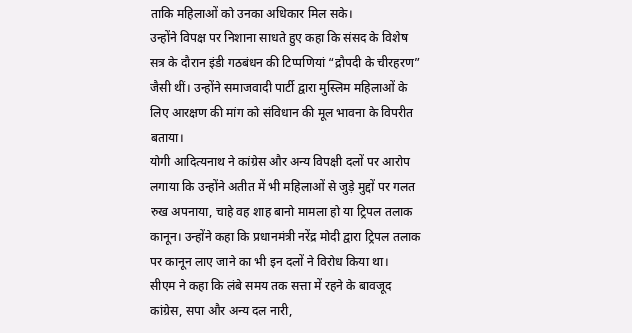ताकि महिलाओं को उनका अधिकार मिल सके।
उन्होंने विपक्ष पर निशाना साधते हुए कहा कि संसद के विशेष सत्र के दौरान इंडी गठबंधन की टिप्पणियां “द्रौपदी के चीरहरण” जैसी थीं। उन्होंने समाजवादी पार्टी द्वारा मुस्लिम महिलाओं के लिए आरक्षण की मांग को संविधान की मूल भावना के विपरीत बताया।
योगी आदित्यनाथ ने कांग्रेस और अन्य विपक्षी दलों पर आरोप लगाया कि उन्होंने अतीत में भी महिलाओं से जुड़े मुद्दों पर गलत रुख अपनाया, चाहे वह शाह बानो मामला हो या ट्रिपल तलाक कानून। उन्होंने कहा कि प्रधानमंत्री नरेंद्र मोदी द्वारा ट्रिपल तलाक पर कानून लाए जाने का भी इन दलों ने विरोध किया था।
सीएम ने कहा कि लंबे समय तक सत्ता में रहने के बावजूद कांग्रेस, सपा और अन्य दल नारी,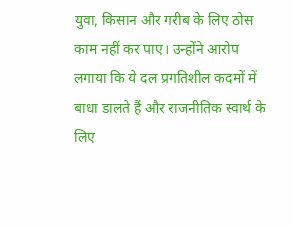युवा, किसान और गरीब के लिए ठोस काम नहीं कर पाए। उन्होंने आरोप लगाया कि ये दल प्रगतिशील कदमों में बाधा डालते हैं और राजनीतिक स्वार्थ के लिए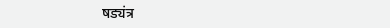षड्यंत्र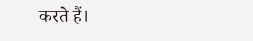करते हैं।